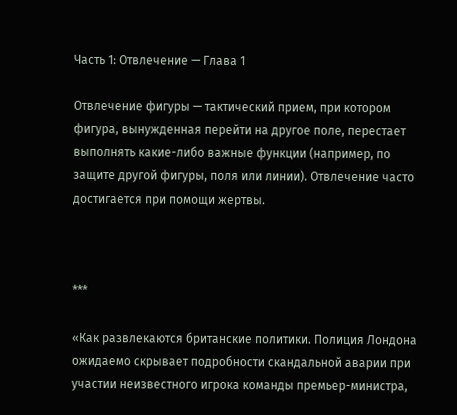Часть 1: Отвлечение — Глава 1

Отвлечение фигуры — тактический прием, при котором фигура, вынужденная перейти на другое поле, перестает выполнять какие-либо важные функции (например, по защите другой фигуры, поля или линии). Отвлечение часто достигается при помощи жертвы.



***

«Как развлекаются британские политики. Полиция Лондона ожидаемо скрывает подробности скандальной аварии при участии неизвестного игрока команды премьер-министра,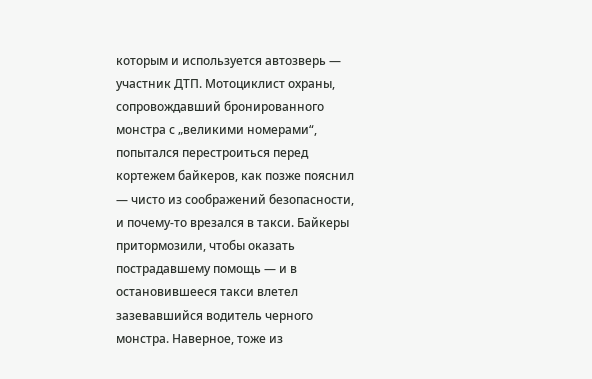которым и используется автозверь — участник ДТП. Мотоциклист охраны, сопровождавший бронированного монстра с „великими номерами“, попытался перестроиться перед кортежем байкеров, как позже пояснил — чисто из соображений безопасности, и почему-то врезался в такси. Байкеры притормозили, чтобы оказать пострадавшему помощь — и в остановившееся такси влетел зазевавшийся водитель черного монстра. Наверное, тоже из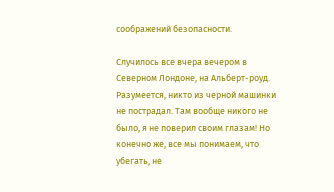соображений безопасности.

Случилось все вчера вечером в Северном Лондоне, на Альберт-роуд. Разумеется, никто из черной машинки не пострадал. Там вообще никого не было, я не поверил своим глазам! Но конечно же, все мы понимаем, что убегать, не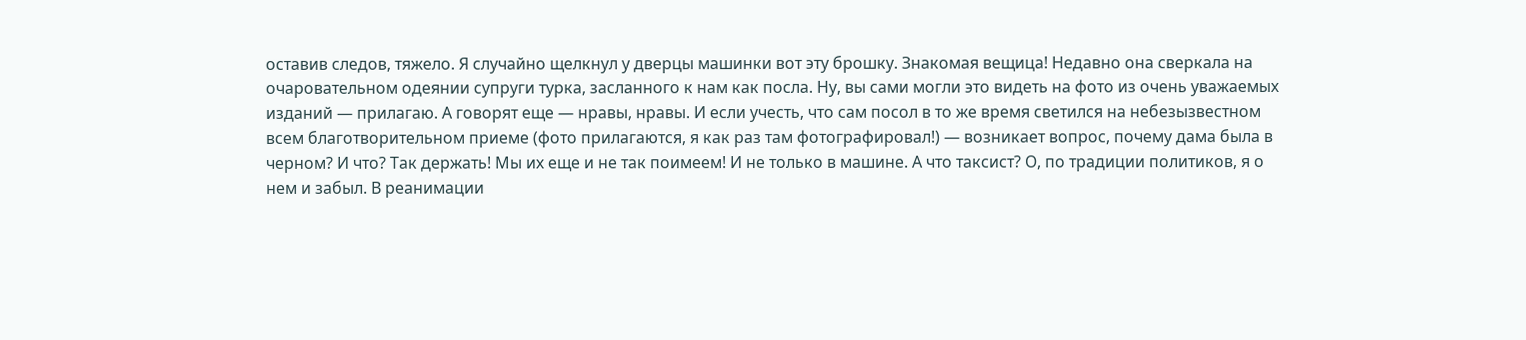оставив следов, тяжело. Я случайно щелкнул у дверцы машинки вот эту брошку. Знакомая вещица! Недавно она сверкала на очаровательном одеянии супруги турка, засланного к нам как посла. Ну, вы сами могли это видеть на фото из очень уважаемых изданий — прилагаю. А говорят еще — нравы, нравы. И если учесть, что сам посол в то же время светился на небезызвестном всем благотворительном приеме (фото прилагаются, я как раз там фотографировал!) — возникает вопрос, почему дама была в черном? И что? Так держать! Мы их еще и не так поимеем! И не только в машине. А что таксист? О, по традиции политиков, я о нем и забыл. В реанимации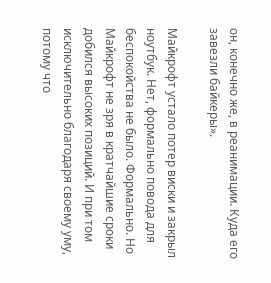он, конечно же, в реанимации. Куда его завезли байкеры».

Майкрофт устало потер виски и закрыл ноутбук. Нет, формально повода для беспокойства не было. Формально. Но Майкрофт не зря в кратчайшие сроки добился высоких позиций. И при том исключительно благодаря своему уму, потому что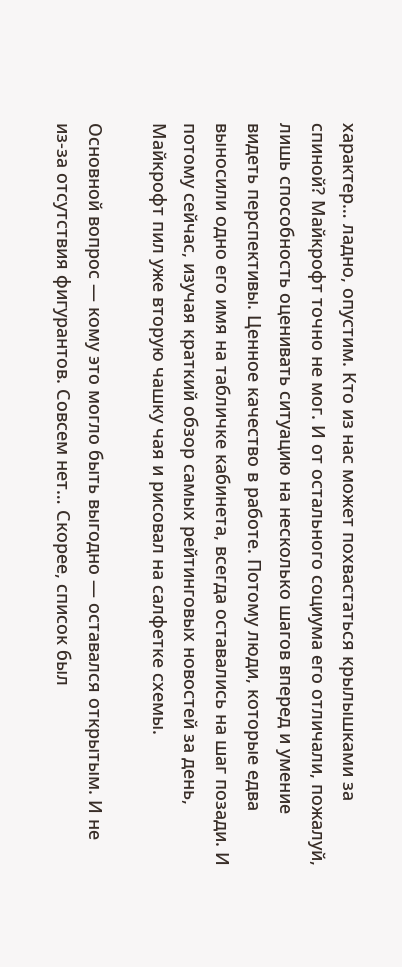характер… ладно, опустим. Кто из нас может похвастаться крылышками за спиной? Майкрофт точно не мог. И от остального социума его отличали, пожалуй, лишь способность оценивать ситуацию на несколько шагов вперед и умение видеть перспективы. Ценное качество в работе. Потому люди, которые едва выносили одно его имя на табличке кабинета, всегда оставались на шаг позади. И потому сейчас, изучая краткий обзор самых рейтинговых новостей за день, Майкрофт пил уже вторую чашку чая и рисовал на салфетке схемы.

Основной вопрос — кому это могло быть выгодно — оставался открытым. И не из-за отсутствия фигурантов. Совсем нет… Скорее, список был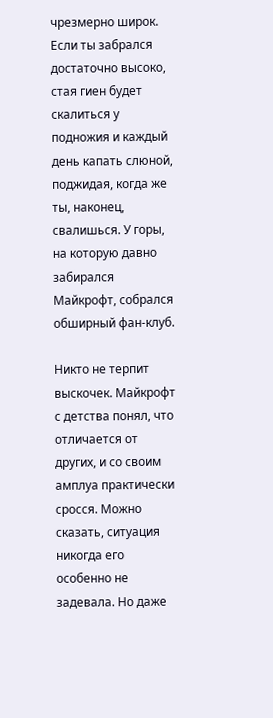чрезмерно широк. Если ты забрался достаточно высоко, стая гиен будет скалиться у подножия и каждый день капать слюной, поджидая, когда же ты, наконец, свалишься. У горы, на которую давно забирался Майкрофт, собрался обширный фан-клуб.

Никто не терпит выскочек. Майкрофт с детства понял, что отличается от других, и со своим амплуа практически сросся. Можно сказать, ситуация никогда его особенно не задевала. Но даже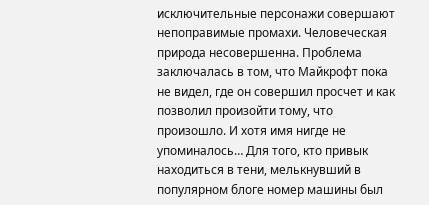исключительные персонажи совершают непоправимые промахи. Человеческая природа несовершенна. Проблема заключалась в том, что Майкрофт пока не видел, где он совершил просчет и как позволил произойти тому, что произошло. И хотя имя нигде не упоминалось… Для того, кто привык находиться в тени, мелькнувший в популярном блоге номер машины был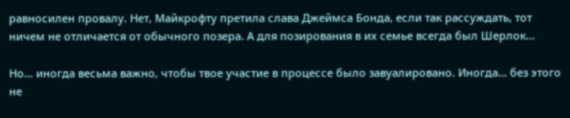равносилен провалу. Нет, Майкрофту претила слава Джеймса Бонда, если так рассуждать, тот ничем не отличается от обычного позера. А для позирования в их семье всегда был Шерлок…

Но… иногда весьма важно, чтобы твое участие в процессе было завуалировано. Иногда… без этого не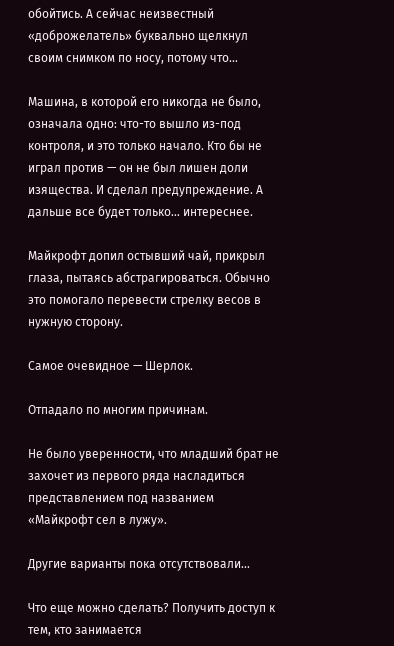обойтись. А сейчас неизвестный «доброжелатель» буквально щелкнул своим снимком по носу, потому что…

Машина, в которой его никогда не было, означала одно: что-то вышло из-под контроля, и это только начало. Кто бы не играл против — он не был лишен доли изящества. И сделал предупреждение. А дальше все будет только… интереснее.

Майкрофт допил остывший чай, прикрыл глаза, пытаясь абстрагироваться. Обычно это помогало перевести стрелку весов в нужную сторону.

Самое очевидное — Шерлок.

Отпадало по многим причинам.

Не было уверенности, что младший брат не захочет из первого ряда насладиться представлением под названием «Майкрофт сел в лужу».

Другие варианты пока отсутствовали…

Что еще можно сделать? Получить доступ к тем, кто занимается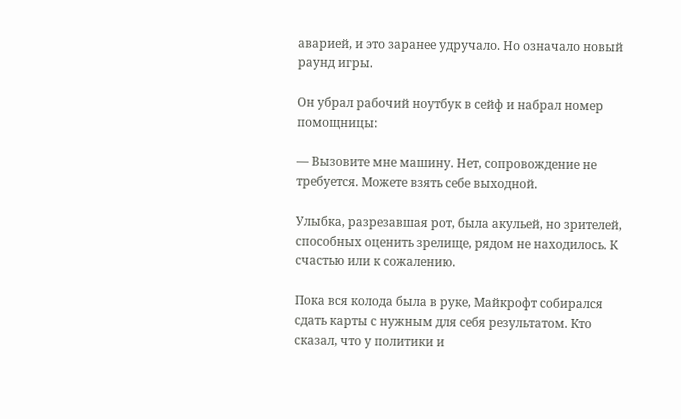аварией, и это заранее удручало. Но означало новый раунд игры.

Он убрал рабочий ноутбук в сейф и набрал номер помощницы:

— Вызовите мне машину. Нет, сопровождение не требуется. Можете взять себе выходной.

Улыбка, разрезавшая рот, была акульей, но зрителей, способных оценить зрелище, рядом не находилось. К счастью или к сожалению.

Пока вся колода была в руке, Майкрофт собирался сдать карты с нужным для себя результатом. Кто сказал, что у политики и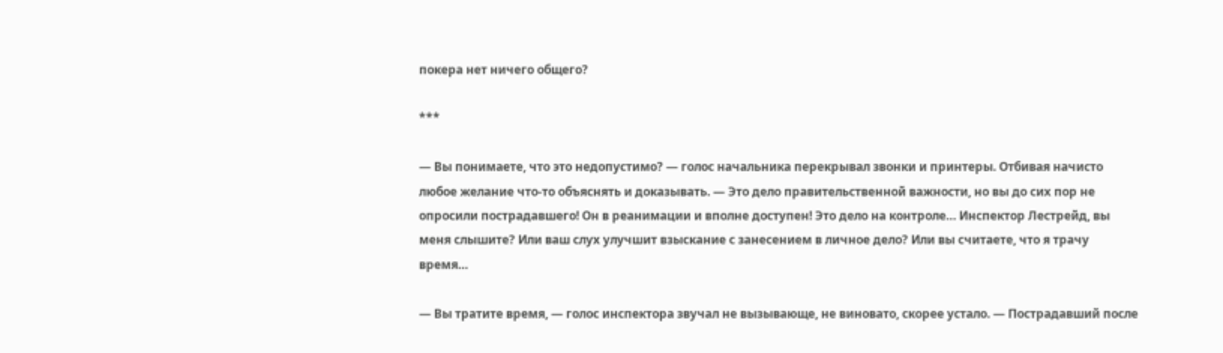покера нет ничего общего?

***

— Вы понимаете, что это недопустимо? — голос начальника перекрывал звонки и принтеры. Отбивая начисто любое желание что-то объяснять и доказывать. — Это дело правительственной важности, но вы до сих пор не опросили пострадавшего! Он в реанимации и вполне доступен! Это дело на контроле… Инспектор Лестрейд, вы меня слышите? Или ваш слух улучшит взыскание с занесением в личное дело? Или вы считаете, что я трачу время…

— Вы тратите время, — голос инспектора звучал не вызывающе, не виновато, скорее устало. — Пострадавший после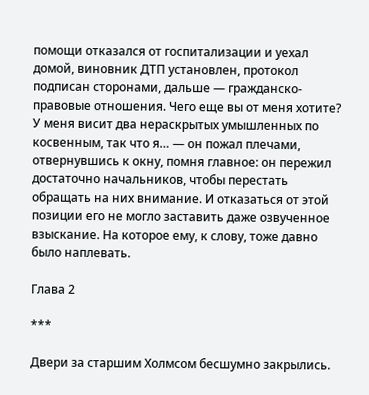помощи отказался от госпитализации и уехал домой, виновник ДТП установлен, протокол подписан сторонами, дальше — гражданско-правовые отношения. Чего еще вы от меня хотите? У меня висит два нераскрытых умышленных по косвенным, так что я… — он пожал плечами, отвернувшись к окну, помня главное: он пережил достаточно начальников, чтобы перестать обращать на них внимание. И отказаться от этой позиции его не могло заставить даже озвученное взыскание. На которое ему, к слову, тоже давно было наплевать.

Глава 2

***

Двери за старшим Холмсом бесшумно закрылись.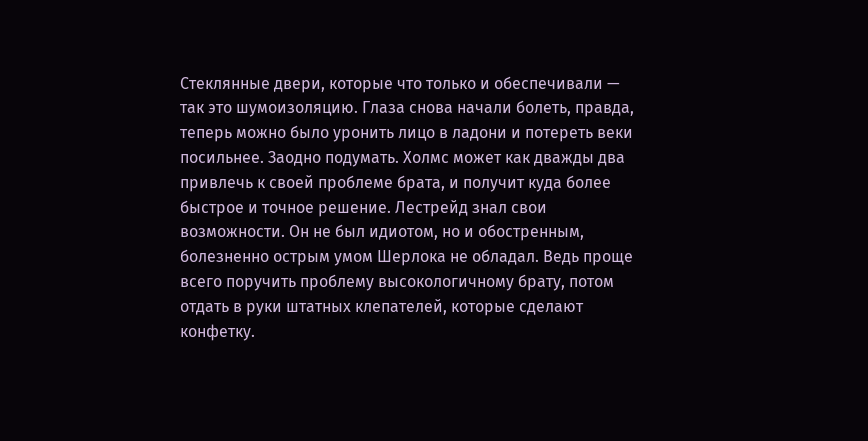Стеклянные двери, которые что только и обеспечивали — так это шумоизоляцию. Глаза снова начали болеть, правда, теперь можно было уронить лицо в ладони и потереть веки посильнее. Заодно подумать. Холмс может как дважды два привлечь к своей проблеме брата, и получит куда более быстрое и точное решение. Лестрейд знал свои возможности. Он не был идиотом, но и обостренным, болезненно острым умом Шерлока не обладал. Ведь проще всего поручить проблему высокологичному брату, потом отдать в руки штатных клепателей, которые сделают конфетку.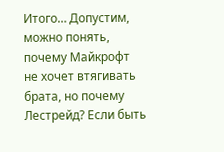Итого… Допустим, можно понять, почему Майкрофт не хочет втягивать брата, но почему Лестрейд? Если быть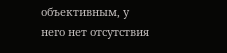объективным, у него нет отсутствия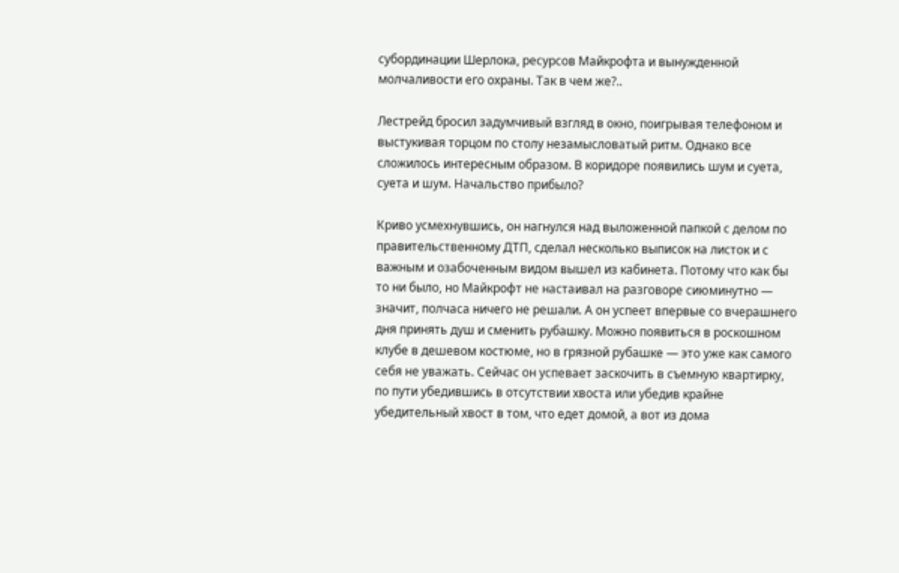субординации Шерлока, ресурсов Майкрофта и вынужденной молчаливости его охраны. Так в чем же?..

Лестрейд бросил задумчивый взгляд в окно, поигрывая телефоном и выстукивая торцом по столу незамысловатый ритм. Однако все сложилось интересным образом. В коридоре появились шум и суета, суета и шум. Начальство прибыло?

Криво усмехнувшись, он нагнулся над выложенной папкой с делом по правительственному ДТП, сделал несколько выписок на листок и с важным и озабоченным видом вышел из кабинета. Потому что как бы то ни было, но Майкрофт не настаивал на разговоре сиюминутно — значит, полчаса ничего не решали. А он успеет впервые со вчерашнего дня принять душ и сменить рубашку. Можно появиться в роскошном клубе в дешевом костюме, но в грязной рубашке — это уже как самого себя не уважать. Сейчас он успевает заскочить в съемную квартирку, по пути убедившись в отсутствии хвоста или убедив крайне убедительный хвост в том, что едет домой, а вот из дома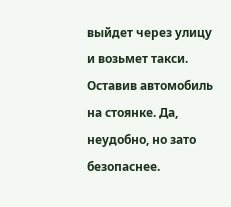выйдет через улицу и возьмет такси. Оставив автомобиль на стоянке. Да, неудобно, но зато безопаснее.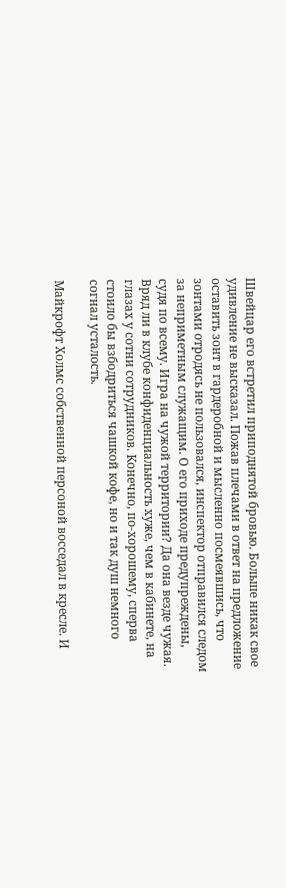Швейцар его встретил приподнятой бровью. Больше никак свое удивление не высказал. Пожав плечами в ответ на предложение оставить зонт в гардеробной и мысленно посмеявшись, что зонтами отродясь не пользовался, инспектор отправился следом за неприметным служащим. О его приходе предупреждены, судя по всему. Игра на чужой территории? Да она везде чужая. Вряд ли в клубе конфиденциальность хуже, чем в кабинете, на глазах у сотни сотрудников. Конечно, по-хорошему, сперва стоило бы взбодриться чашкой кофе, но и так душ немного согнал усталость.

Майкрофт Холмс собственной персоной восседал в кресле. И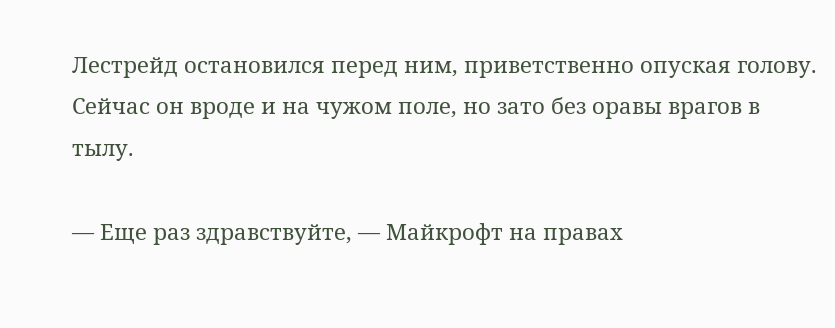Лестрейд остановился перед ним, приветственно опуская голову. Сейчас он вроде и на чужом поле, но зато без оравы врагов в тылу.

— Еще раз здравствуйте, — Майкрофт на правах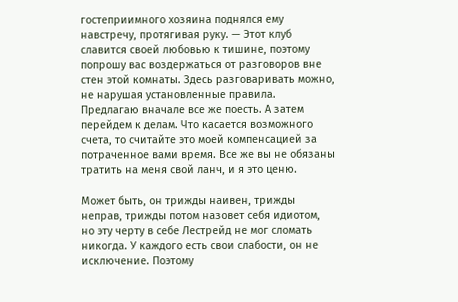гостеприимного хозяина поднялся ему навстречу, протягивая руку. — Этот клуб славится своей любовью к тишине, поэтому попрошу вас воздержаться от разговоров вне стен этой комнаты. Здесь разговаривать можно, не нарушая установленные правила. Предлагаю вначале все же поесть. А затем перейдем к делам. Что касается возможного счета, то считайте это моей компенсацией за потраченное вами время. Все же вы не обязаны тратить на меня свой ланч, и я это ценю.

Может быть, он трижды наивен, трижды неправ, трижды потом назовет себя идиотом, но эту черту в себе Лестрейд не мог сломать никогда. У каждого есть свои слабости, он не исключение. Поэтому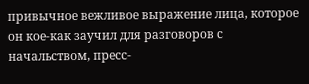привычное вежливое выражение лица, которое он кое-как заучил для разговоров с начальством, пресс-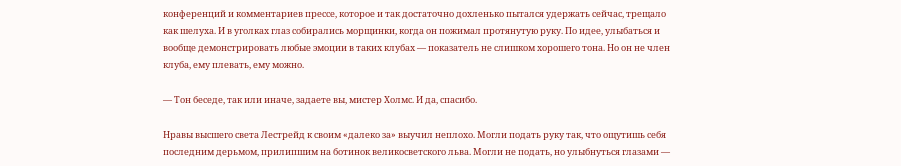конференций и комментариев прессе, которое и так достаточно дохленько пытался удержать сейчас, трещало как шелуха. И в уголках глаз собирались морщинки, когда он пожимал протянутую руку. По идее, улыбаться и вообще демонстрировать любые эмоции в таких клубах — показатель не слишком хорошего тона. Но он не член клуба, ему плевать, ему можно.

— Тон беседе, так или иначе, задаете вы, мистер Холмс. И да, спасибо.

Нравы высшего света Лестрейд к своим «далеко за» выучил неплохо. Могли подать руку так, что ощутишь себя последним дерьмом, прилипшим на ботинок великосветского льва. Могли не подать, но улыбнуться глазами —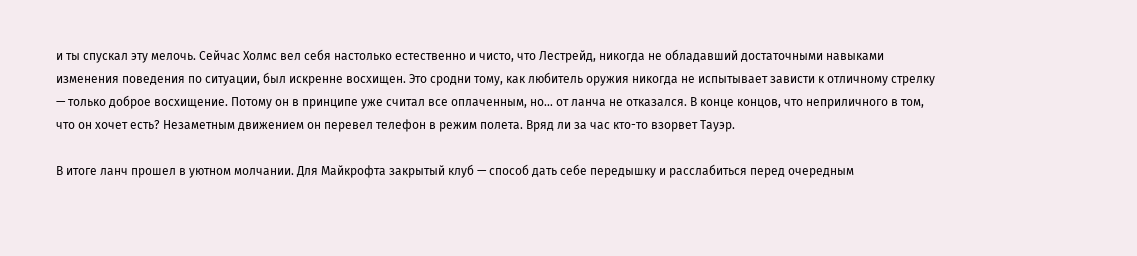и ты спускал эту мелочь. Сейчас Холмс вел себя настолько естественно и чисто, что Лестрейд, никогда не обладавший достаточными навыками изменения поведения по ситуации, был искренне восхищен. Это сродни тому, как любитель оружия никогда не испытывает зависти к отличному стрелку — только доброе восхищение. Потому он в принципе уже считал все оплаченным, но… от ланча не отказался. В конце концов, что неприличного в том, что он хочет есть? Незаметным движением он перевел телефон в режим полета. Вряд ли за час кто-то взорвет Тауэр.

В итоге ланч прошел в уютном молчании. Для Майкрофта закрытый клуб — способ дать себе передышку и расслабиться перед очередным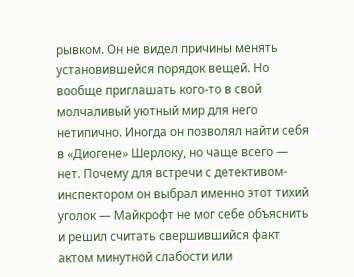рывком. Он не видел причины менять установившейся порядок вещей. Но вообще приглашать кого-то в свой молчаливый уютный мир для него нетипично. Иногда он позволял найти себя в «Диогене» Шерлоку, но чаще всего — нет. Почему для встречи с детективом-инспектором он выбрал именно этот тихий уголок — Майкрофт не мог себе объяснить и решил считать свершившийся факт актом минутной слабости или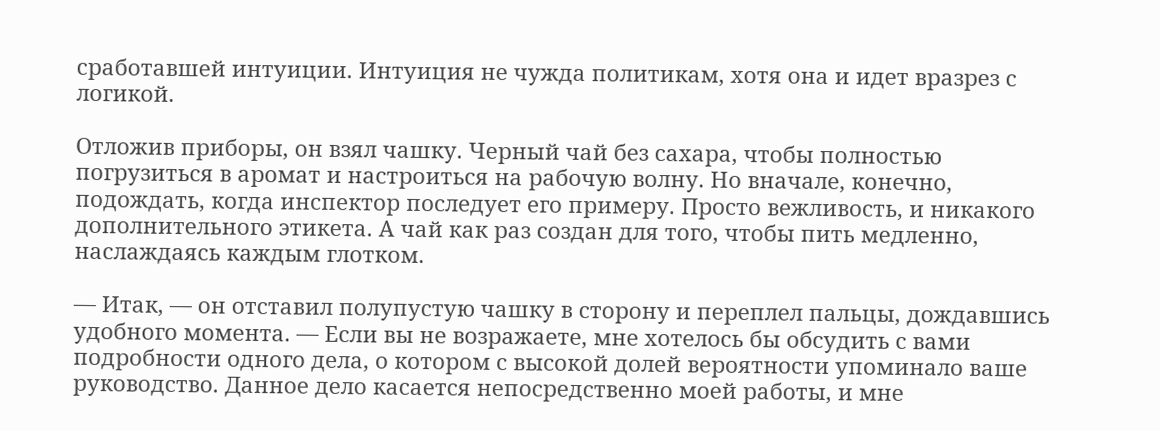сработавшей интуиции. Интуиция не чужда политикам, хотя она и идет вразрез с логикой.

Отложив приборы, он взял чашку. Черный чай без сахара, чтобы полностью погрузиться в аромат и настроиться на рабочую волну. Но вначале, конечно, подождать, когда инспектор последует его примеру. Просто вежливость, и никакого дополнительного этикета. А чай как раз создан для того, чтобы пить медленно, наслаждаясь каждым глотком.

— Итак, — он отставил полупустую чашку в сторону и переплел пальцы, дождавшись удобного момента. — Если вы не возражаете, мне хотелось бы обсудить с вами подробности одного дела, о котором с высокой долей вероятности упоминало ваше руководство. Данное дело касается непосредственно моей работы, и мне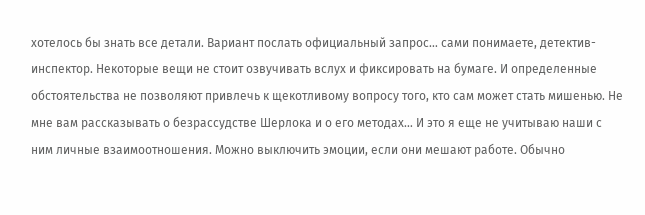хотелось бы знать все детали. Вариант послать официальный запрос… сами понимаете, детектив-инспектор. Некоторые вещи не стоит озвучивать вслух и фиксировать на бумаге. И определенные обстоятельства не позволяют привлечь к щекотливому вопросу того, кто сам может стать мишенью. Не мне вам рассказывать о безрассудстве Шерлока и о его методах… И это я еще не учитываю наши с ним личные взаимоотношения. Можно выключить эмоции, если они мешают работе. Обычно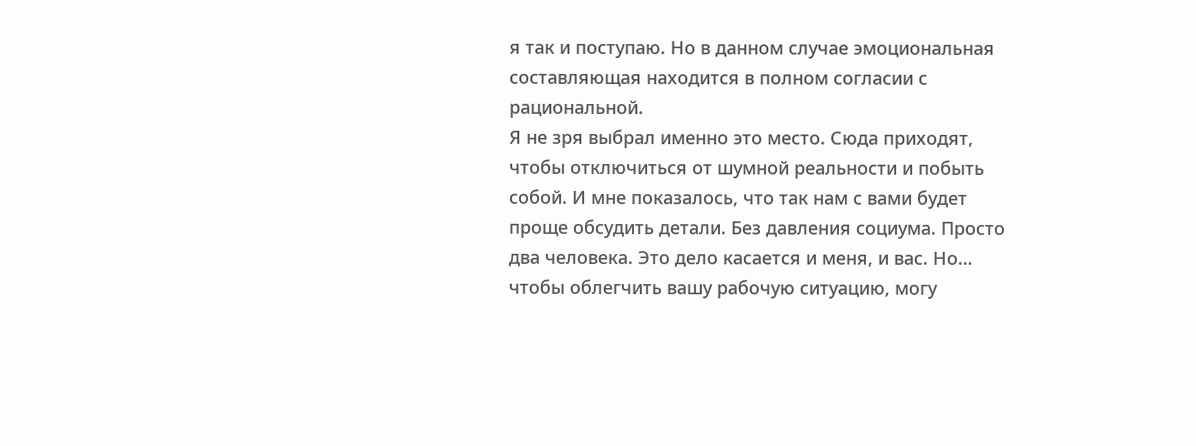я так и поступаю. Но в данном случае эмоциональная составляющая находится в полном согласии с рациональной.
Я не зря выбрал именно это место. Сюда приходят, чтобы отключиться от шумной реальности и побыть собой. И мне показалось, что так нам с вами будет проще обсудить детали. Без давления социума. Просто два человека. Это дело касается и меня, и вас. Но… чтобы облегчить вашу рабочую ситуацию, могу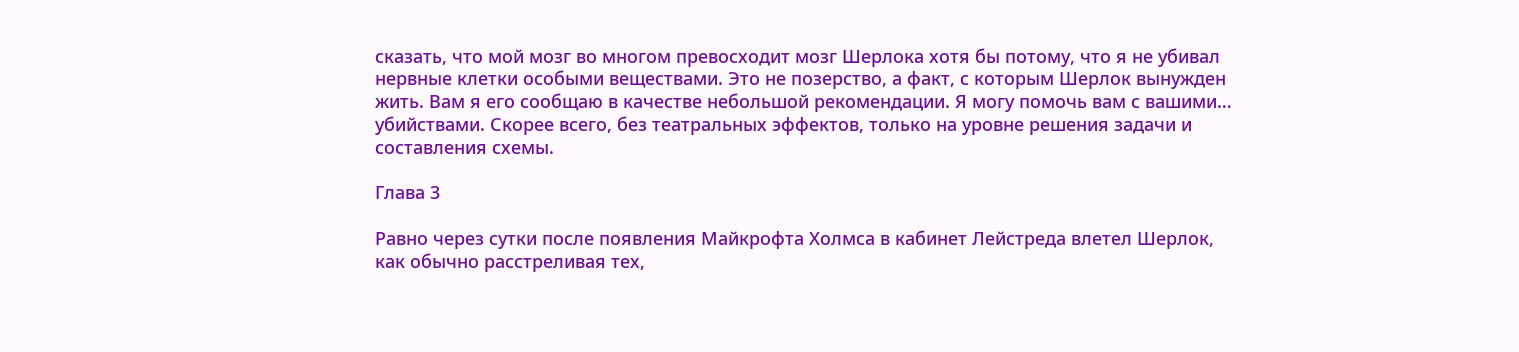сказать, что мой мозг во многом превосходит мозг Шерлока хотя бы потому, что я не убивал нервные клетки особыми веществами. Это не позерство, а факт, с которым Шерлок вынужден жить. Вам я его сообщаю в качестве небольшой рекомендации. Я могу помочь вам с вашими… убийствами. Скорее всего, без театральных эффектов, только на уровне решения задачи и составления схемы.

Глава 3

Равно через сутки после появления Майкрофта Холмса в кабинет Лейстреда влетел Шерлок, как обычно расстреливая тех,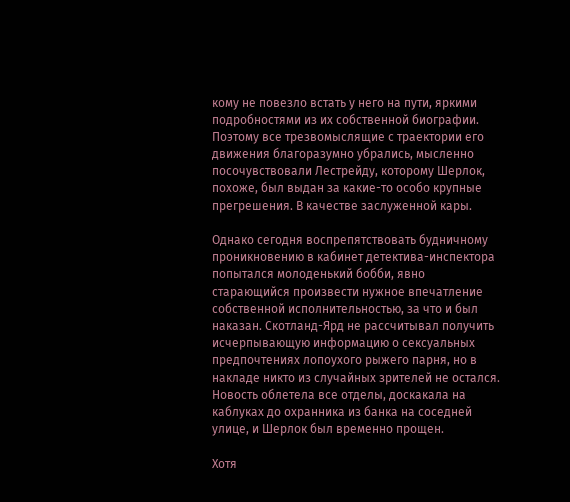кому не повезло встать у него на пути, яркими подробностями из их собственной биографии. Поэтому все трезвомыслящие с траектории его движения благоразумно убрались, мысленно посочувствовали Лестрейду, которому Шерлок, похоже, был выдан за какие-то особо крупные прегрешения. В качестве заслуженной кары.

Однако сегодня воспрепятствовать будничному проникновению в кабинет детектива-инспектора попытался молоденький бобби, явно старающийся произвести нужное впечатление собственной исполнительностью, за что и был наказан. Скотланд-Ярд не рассчитывал получить исчерпывающую информацию о сексуальных предпочтениях лопоухого рыжего парня, но в накладе никто из случайных зрителей не остался. Новость облетела все отделы, доскакала на каблуках до охранника из банка на соседней улице, и Шерлок был временно прощен.

Хотя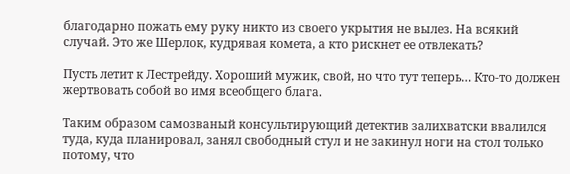благодарно пожать ему руку никто из своего укрытия не вылез. На всякий случай. Это же Шерлок, кудрявая комета, а кто рискнет ее отвлекать?

Пусть летит к Лестрейду. Хороший мужик, свой, но что тут теперь… Кто-то должен жертвовать собой во имя всеобщего блага.

Таким образом самозваный консультирующий детектив залихватски ввалился туда, куда планировал, занял свободный стул и не закинул ноги на стол только потому, что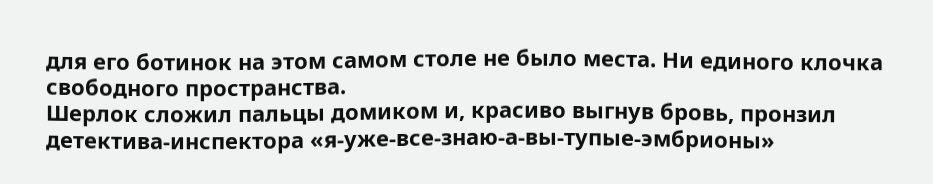для его ботинок на этом самом столе не было места. Ни единого клочка свободного пространства.
Шерлок сложил пальцы домиком и, красиво выгнув бровь, пронзил детектива-инспектора «я-уже-все-знаю-а-вы-тупые-эмбрионы»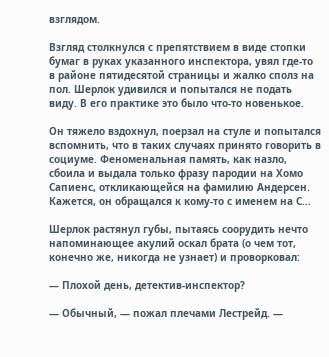взглядом.

Взгляд столкнулся с препятствием в виде стопки бумаг в руках указанного инспектора, увял где-то в районе пятидесятой страницы и жалко сполз на пол. Шерлок удивился и попытался не подать виду. В его практике это было что-то новенькое.

Он тяжело вздохнул, поерзал на стуле и попытался вспомнить, что в таких случаях принято говорить в социуме. Феноменальная память, как назло, сбоила и выдала только фразу пародии на Хомо Сапиенс, откликающейся на фамилию Андерсен. Кажется, он обращался к кому-то с именем на С…

Шерлок растянул губы, пытаясь соорудить нечто напоминающее акулий оскал брата (о чем тот, конечно же, никогда не узнает) и проворковал:

— Плохой день, детектив-инспектор?

— Обычный, — пожал плечами Лестрейд. —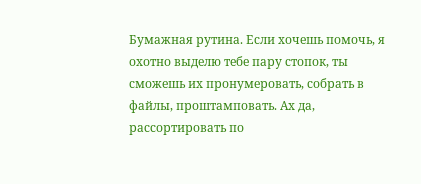Бумажная рутина. Если хочешь помочь, я охотно выделю тебе пару стопок, ты сможешь их пронумеровать, собрать в файлы, проштамповать. Ах да, рассортировать по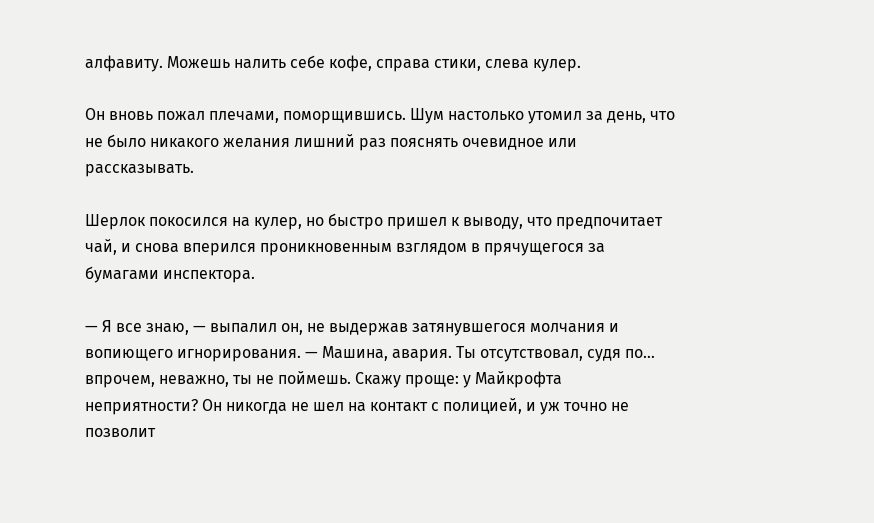алфавиту. Можешь налить себе кофе, справа стики, слева кулер.

Он вновь пожал плечами, поморщившись. Шум настолько утомил за день, что не было никакого желания лишний раз пояснять очевидное или рассказывать.

Шерлок покосился на кулер, но быстро пришел к выводу, что предпочитает чай, и снова вперился проникновенным взглядом в прячущегося за бумагами инспектора.

— Я все знаю, — выпалил он, не выдержав затянувшегося молчания и вопиющего игнорирования. — Машина, авария. Ты отсутствовал, судя по… впрочем, неважно, ты не поймешь. Скажу проще: у Майкрофта неприятности? Он никогда не шел на контакт с полицией, и уж точно не позволит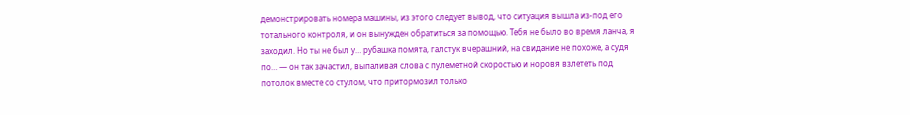демонстрировать номера машины, из этого следует вывод, что ситуация вышла из-под его тотального контроля, и он вынужден обратиться за помощью. Тебя не было во время ланча, я заходил. Но ты не был у… рубашка помята, галстук вчерашний, на свидание не похоже, а судя по… — он так зачастил, выпаливая слова с пулеметной скоростью и норовя взлететь под потолок вместе со стулом, что притормозил только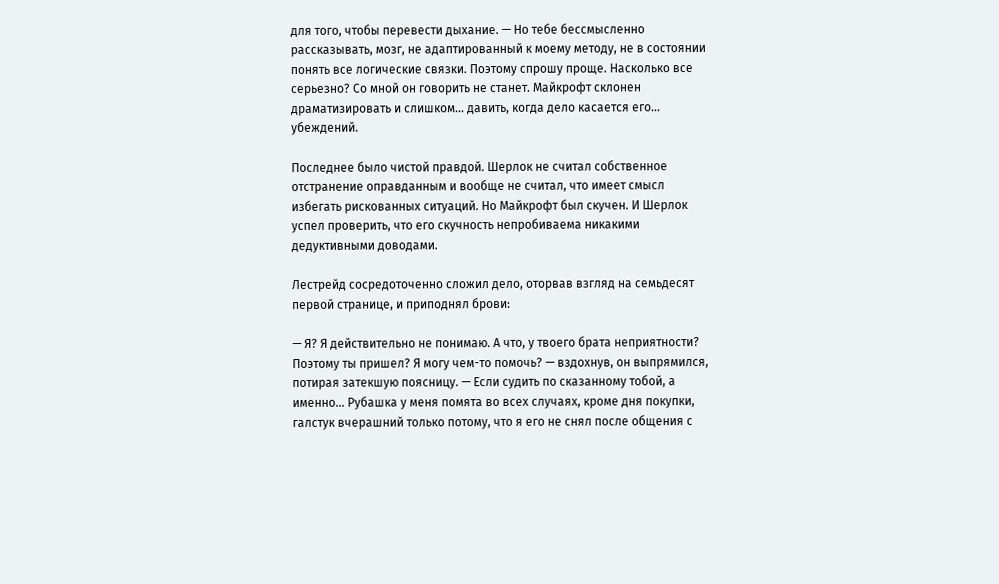для того, чтобы перевести дыхание. — Но тебе бессмысленно рассказывать, мозг, не адаптированный к моему методу, не в состоянии понять все логические связки. Поэтому спрошу проще. Насколько все серьезно? Со мной он говорить не станет. Майкрофт склонен драматизировать и слишком… давить, когда дело касается его… убеждений.

Последнее было чистой правдой. Шерлок не считал собственное отстранение оправданным и вообще не считал, что имеет смысл избегать рискованных ситуаций. Но Майкрофт был скучен. И Шерлок успел проверить, что его скучность непробиваема никакими дедуктивными доводами.

Лестрейд сосредоточенно сложил дело, оторвав взгляд на семьдесят первой странице, и приподнял брови:

— Я? Я действительно не понимаю. А что, у твоего брата неприятности? Поэтому ты пришел? Я могу чем-то помочь? — вздохнув, он выпрямился, потирая затекшую поясницу. — Если судить по сказанному тобой, а именно… Рубашка у меня помята во всех случаях, кроме дня покупки, галстук вчерашний только потому, что я его не снял после общения с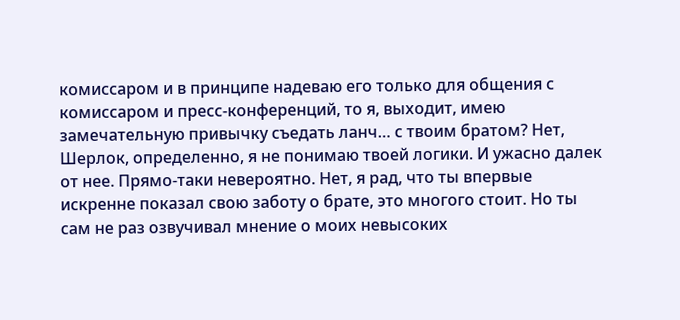комиссаром и в принципе надеваю его только для общения с комиссаром и пресс-конференций, то я, выходит, имею замечательную привычку съедать ланч… с твоим братом? Нет, Шерлок, определенно, я не понимаю твоей логики. И ужасно далек от нее. Прямо-таки невероятно. Нет, я рад, что ты впервые искренне показал свою заботу о брате, это многого стоит. Но ты сам не раз озвучивал мнение о моих невысоких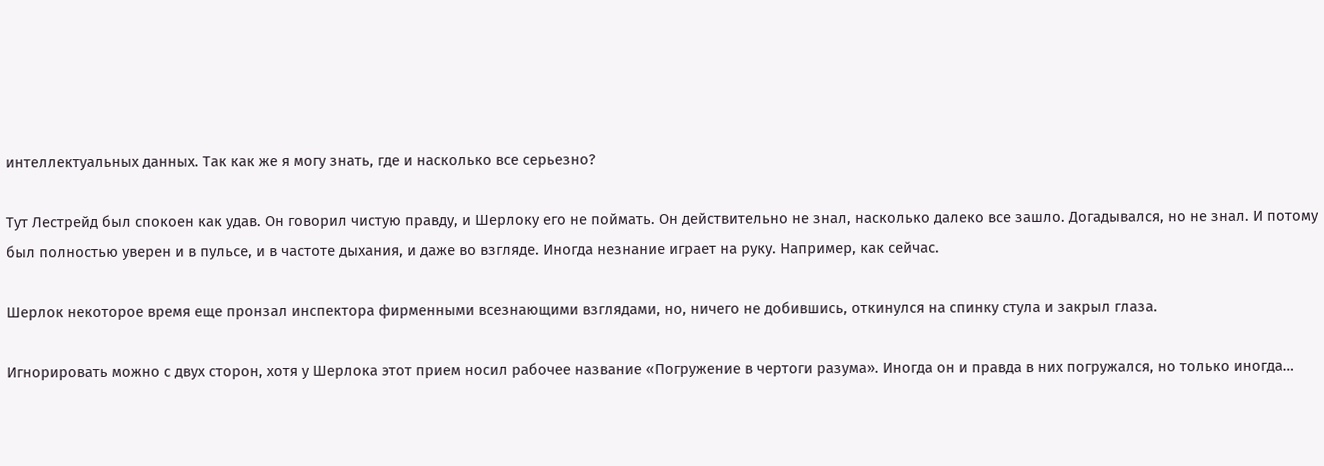интеллектуальных данных. Так как же я могу знать, где и насколько все серьезно?

Тут Лестрейд был спокоен как удав. Он говорил чистую правду, и Шерлоку его не поймать. Он действительно не знал, насколько далеко все зашло. Догадывался, но не знал. И потому был полностью уверен и в пульсе, и в частоте дыхания, и даже во взгляде. Иногда незнание играет на руку. Например, как сейчас.

Шерлок некоторое время еще пронзал инспектора фирменными всезнающими взглядами, но, ничего не добившись, откинулся на спинку стула и закрыл глаза.

Игнорировать можно с двух сторон, хотя у Шерлока этот прием носил рабочее название «Погружение в чертоги разума». Иногда он и правда в них погружался, но только иногда…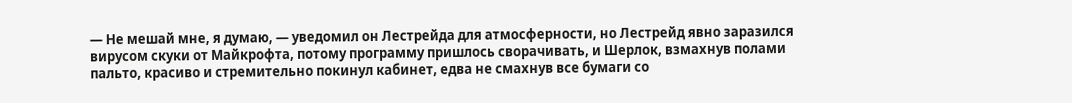— Не мешай мне, я думаю, — уведомил он Лестрейда для атмосферности, но Лестрейд явно заразился вирусом скуки от Майкрофта, потому программу пришлось сворачивать, и Шерлок, взмахнув полами пальто, красиво и стремительно покинул кабинет, едва не смахнув все бумаги со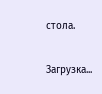стола.

Загрузка...